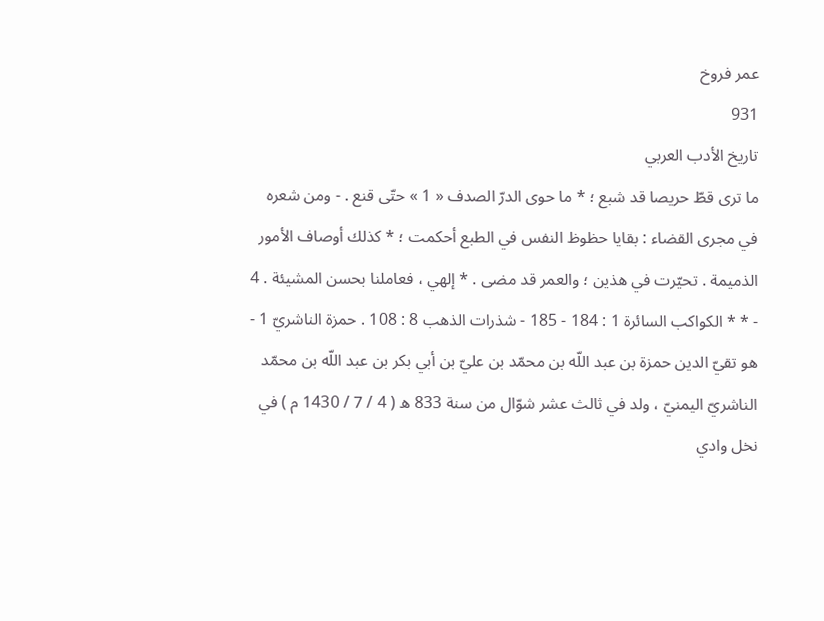عمر فروخ
931
تاريخ الأدب العربي
ما ترى قطّ حريصا قد شبع ؛ * ما حوى الدرّ الصدف « 1 » حتّى قنع . - ومن شعره في مجرى القضاء : بقايا حظوظ النفس في الطبع أحكمت ؛ * كذلك أوصاف الأمور الذميمة . تحيّرت في هذين ؛ والعمر قد مضى . * إلهي ، فعاملنا بحسن المشيئة . 4 - * * الكواكب السائرة 1 : 184 - 185 - شذرات الذهب 8 : 108 . حمزة الناشريّ 1 - هو تقيّ الدين حمزة بن عبد اللّه بن محمّد بن عليّ بن أبي بكر بن عبد اللّه بن محمّد الناشريّ اليمنيّ ، ولد في ثالث عشر شوّال من سنة 833 ه ( 4 / 7 / 1430 م ) في نخل وادي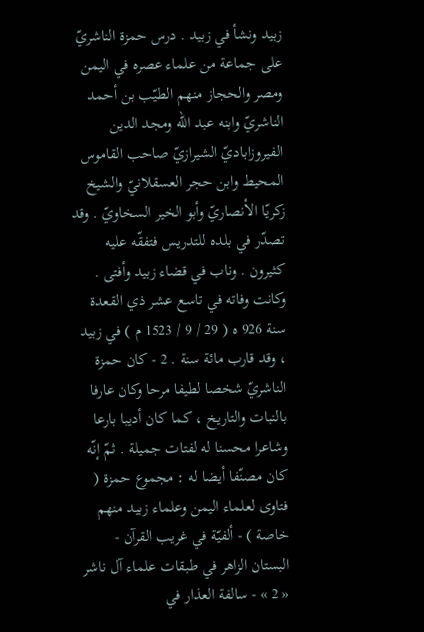زبيد ونشأ في زبيد . درس حمزة الناشريّ على جماعة من علماء عصره في اليمن ومصر والحجاز منهم الطيّب بن أحمد الناشريّ وابنه عبد اللّه ومجد الدين الفيروزاباديّ الشيرازيّ صاحب القاموس المحيط وابن حجر العسقلانيّ والشيخ زكريّا الأنصاريّ وأبو الخير السخاويّ . وقد تصدّر في بلده للتدريس فتفقّه عليه كثيرون . وناب في قضاء زبيد وأفتى . وكانت وفاته في تاسع عشر ذي القعدة سنة 926 ه ( 29 / 9 / 1523 م ) في زبيد ، وقد قارب مائة سنة . 2 - كان حمزة الناشريّ شخصا لطيفا مرحا وكان عارفا بالنبات والتاريخ ، كما كان أديبا بارعا وشاعرا محسنا له لفتات جميلة . ثمّ إنّه كان مصنّفا أيضا له : مجموع حمزة ( فتاوى لعلماء اليمن وعلماء زبيد منهم خاصة ) - ألفيّة في غريب القرآن - البستان الزاهر في طبقات علماء آل ناشر « 2 » - سالفة العذار في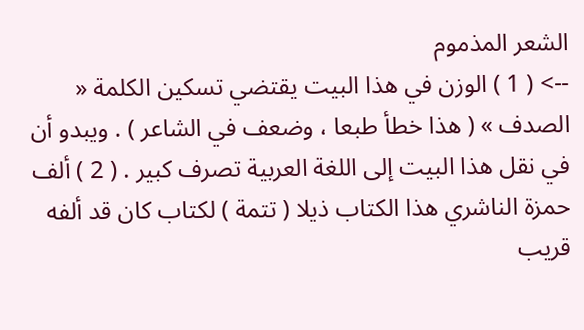الشعر المذموم
--> ( 1 ) الوزن في هذا البيت يقتضي تسكين الكلمة « الصدف » ( هذا خطأ طبعا ، وضعف في الشاعر ) . ويبدو أن في نقل هذا البيت إلى اللغة العربية تصرف كبير . ( 2 ) ألف حمزة الناشري هذا الكتاب ذيلا ( تتمة ) لكتاب كان قد ألفه قريب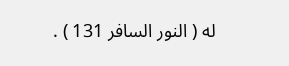له ( النور السافر 131 ) .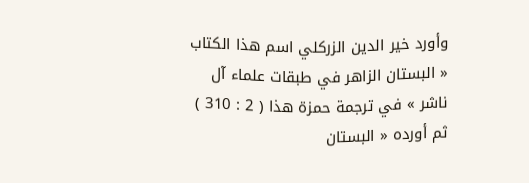وأورد خير الدين الزركلي اسم هذا الكتاب « البستان الزاهر في طبقات علماء آل ناشر » في ترجمة حمزة هذا ( 2 : 310 ) ثم أورده « البستان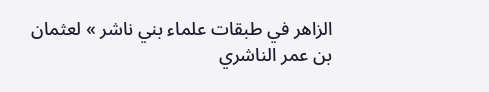الزاهر في طبقات علماء بني ناشر » لعثمان بن عمر الناشري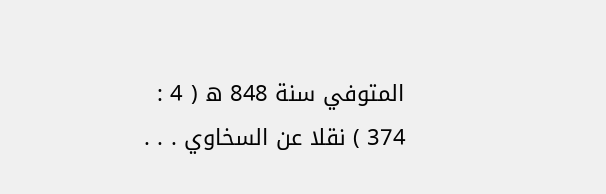المتوفي سنة 848 ه ( 4 : 374 ) نقلا عن السخاوي . . .